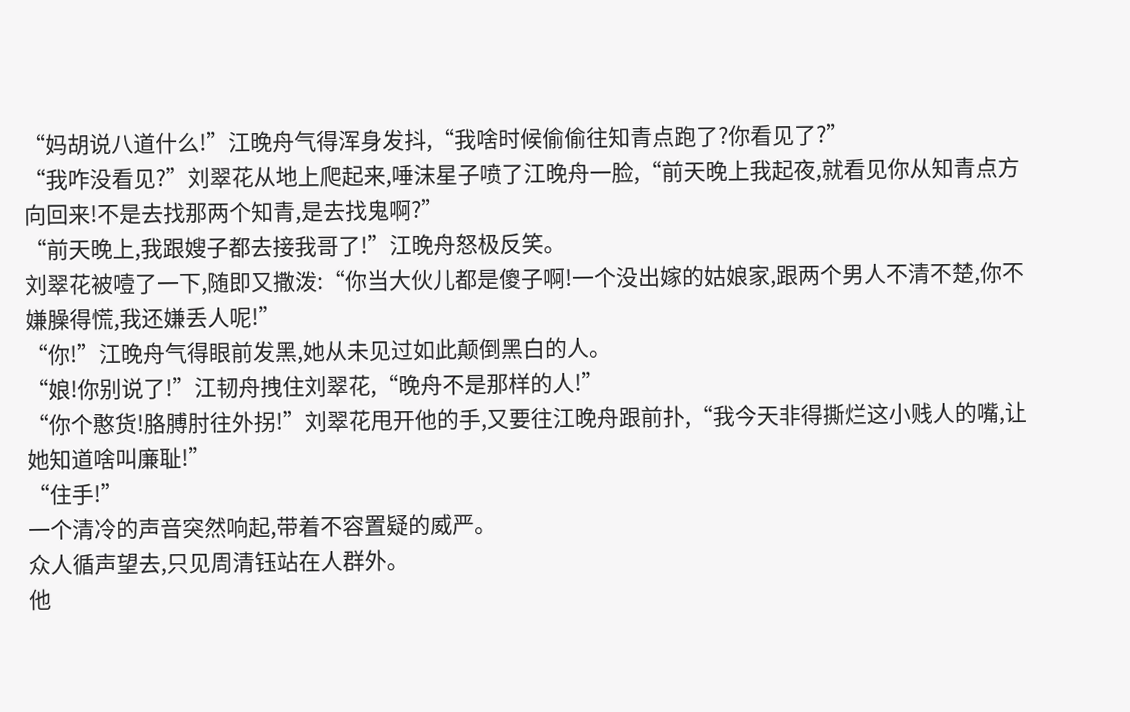“妈胡说八道什么!”江晚舟气得浑身发抖,“我啥时候偷偷往知青点跑了?你看见了?”
“我咋没看见?”刘翠花从地上爬起来,唾沫星子喷了江晚舟一脸,“前天晚上我起夜,就看见你从知青点方向回来!不是去找那两个知青,是去找鬼啊?”
“前天晚上,我跟嫂子都去接我哥了!”江晚舟怒极反笑。
刘翠花被噎了一下,随即又撒泼:“你当大伙儿都是傻子啊!一个没出嫁的姑娘家,跟两个男人不清不楚,你不嫌臊得慌,我还嫌丢人呢!”
“你!”江晚舟气得眼前发黑,她从未见过如此颠倒黑白的人。
“娘!你别说了!”江韧舟拽住刘翠花,“晚舟不是那样的人!”
“你个憨货!胳膊肘往外拐!”刘翠花甩开他的手,又要往江晚舟跟前扑,“我今天非得撕烂这小贱人的嘴,让她知道啥叫廉耻!”
“住手!”
一个清冷的声音突然响起,带着不容置疑的威严。
众人循声望去,只见周清钰站在人群外。
他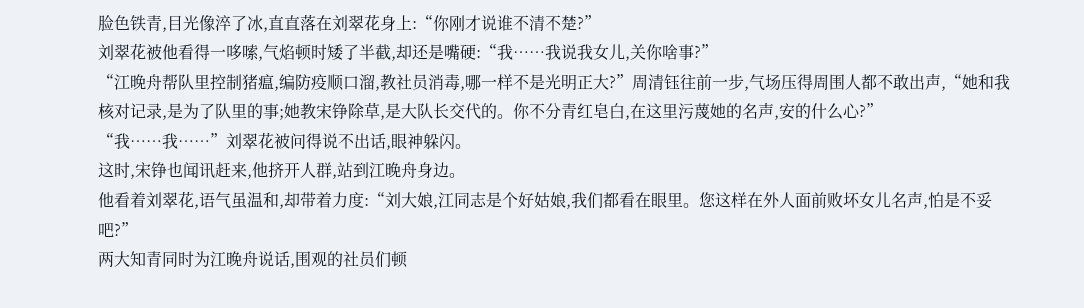脸色铁青,目光像淬了冰,直直落在刘翠花身上:“你刚才说谁不清不楚?”
刘翠花被他看得一哆嗦,气焰顿时矮了半截,却还是嘴硬:“我……我说我女儿,关你啥事?”
“江晚舟帮队里控制猪瘟,编防疫顺口溜,教社员消毒,哪一样不是光明正大?”周清钰往前一步,气场压得周围人都不敢出声,“她和我核对记录,是为了队里的事;她教宋铮除草,是大队长交代的。你不分青红皂白,在这里污蔑她的名声,安的什么心?”
“我……我……”刘翠花被问得说不出话,眼神躲闪。
这时,宋铮也闻讯赶来,他挤开人群,站到江晚舟身边。
他看着刘翠花,语气虽温和,却带着力度:“刘大娘,江同志是个好姑娘,我们都看在眼里。您这样在外人面前败坏女儿名声,怕是不妥吧?”
两大知青同时为江晚舟说话,围观的社员们顿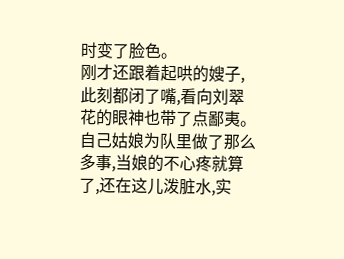时变了脸色。
刚才还跟着起哄的嫂子,此刻都闭了嘴,看向刘翠花的眼神也带了点鄙夷。
自己姑娘为队里做了那么多事,当娘的不心疼就算了,还在这儿泼脏水,实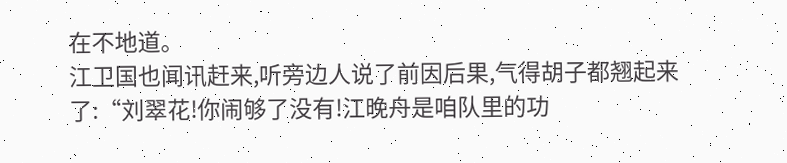在不地道。
江卫国也闻讯赶来,听旁边人说了前因后果,气得胡子都翘起来了:“刘翠花!你闹够了没有!江晚舟是咱队里的功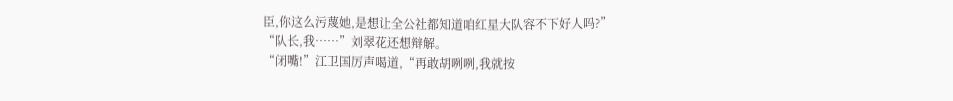臣,你这么污蔑她,是想让全公社都知道咱红星大队容不下好人吗?”
“队长,我……”刘翠花还想辩解。
“闭嘴!”江卫国厉声喝道,“再敢胡咧咧,我就按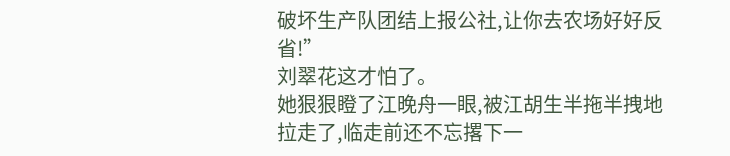破坏生产队团结上报公社,让你去农场好好反省!”
刘翠花这才怕了。
她狠狠瞪了江晚舟一眼,被江胡生半拖半拽地拉走了,临走前还不忘撂下一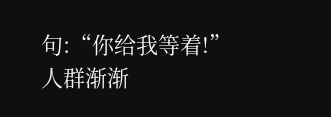句:“你给我等着!”
人群渐渐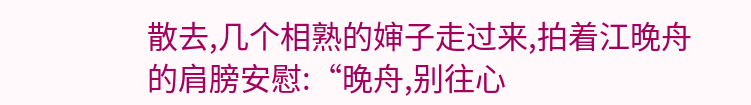散去,几个相熟的婶子走过来,拍着江晚舟的肩膀安慰:“晚舟,别往心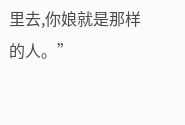里去,你娘就是那样的人。”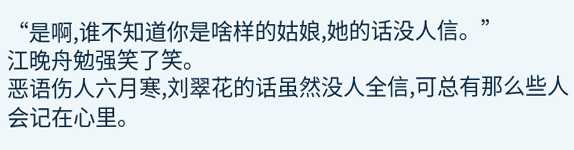“是啊,谁不知道你是啥样的姑娘,她的话没人信。”
江晚舟勉强笑了笑。
恶语伤人六月寒,刘翠花的话虽然没人全信,可总有那么些人会记在心里。